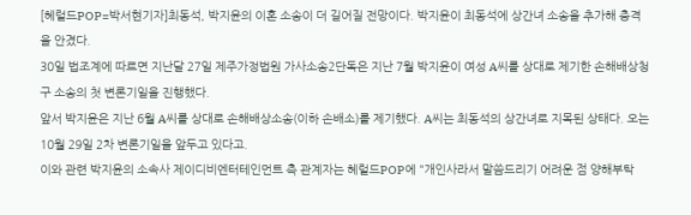[헤럴드POP=박서현기자]최동석, 박지윤의 이혼 소송이 더 길어질 전망이다. 박지윤이 최동석에 상간녀 소송을 추가해 충격을 안겼다.
30일 법조계에 따르면 지난달 27일 제주가정법원 가사소송2단독은 지난 7월 박지윤이 여성 A씨를 상대로 제기한 손해배상청구 소송의 첫 변론기일을 진행했다.
앞서 박지윤은 지난 6월 A씨를 상대로 손해배상소송(이하 손배소)를 제기했다. A씨는 최동석의 상간녀로 지목된 상태다. 오는 10월 29일 2차 변론기일을 앞두고 있다고.
이와 관련 박지윤의 소속사 제이디비엔터테인먼트 측 관계자는 헤럴드POP에 "개인사라서 말씀드리기 어려운 점 양해부탁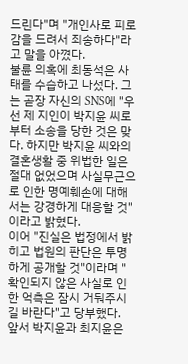드린다"며 "개인사로 피로감을 드려서 죄송하다"라고 말을 아꼈다.
불륜 의혹에 최동석은 사태를 수습하고 나섰다. 그는 곧장 자신의 SNS에 "우선 제 지인이 박지윤 씨로부터 소송을 당한 것은 맞다. 하지만 박지윤 씨와의 결혼생활 중 위법한 일은 절대 없었으며 사실무근으로 인한 명예훼손에 대해서는 강경하게 대응할 것"이라고 밝혔다.
이어 "진실은 법정에서 밝히고 법원의 판단은 투명하게 공개할 것"이라며 "확인되지 않은 사실로 인한 억측은 잠시 거둬주시길 바란다"고 당부했다.
앞서 박지윤과 최지윤은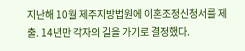지난해 10월 제주지방법원에 이혼조정신청서를 제출. 14년만 각자의 길을 가기로 결정했다.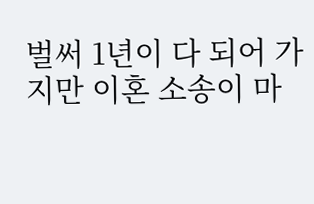벌써 1년이 다 되어 가지만 이혼 소송이 마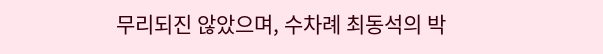무리되진 않았으며, 수차례 최동석의 박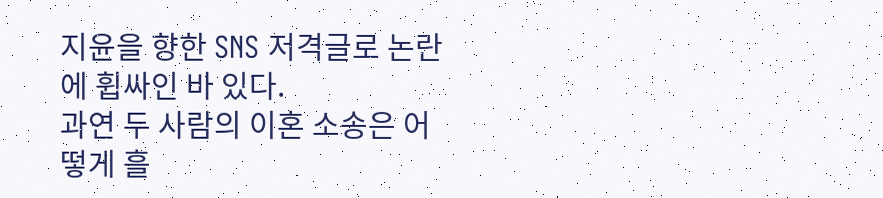지윤을 향한 SNS 저격글로 논란에 휩싸인 바 있다.
과연 두 사람의 이혼 소송은 어떻게 흘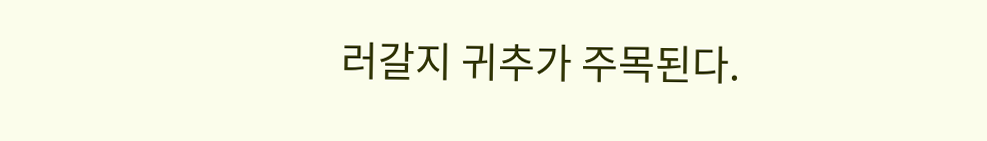러갈지 귀추가 주목된다.